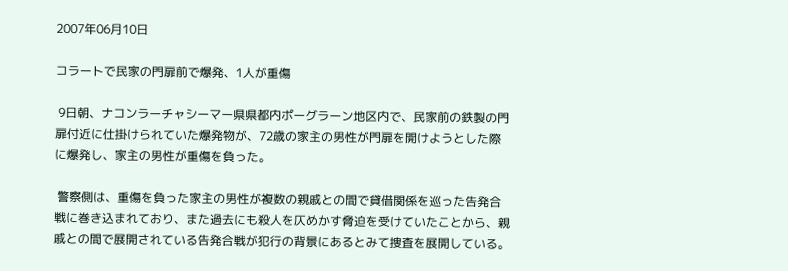2007年06月10日

コラートで民家の門扉前で爆発、1人が重傷

 9日朝、ナコンラーチャシーマー県県都内ポーグラーン地区内で、民家前の鉄製の門扉付近に仕掛けられていた爆発物が、72歳の家主の男性が門扉を開けようとした際に爆発し、家主の男性が重傷を負った。

 警察側は、重傷を負った家主の男性が複数の親戚との間で貸借関係を巡った告発合戦に巻き込まれており、また過去にも殺人を仄めかす脅迫を受けていたことから、親戚との間で展開されている告発合戦が犯行の背景にあるとみて捜査を展開している。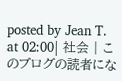posted by Jean T. at 02:00| 社会 | このブログの読者にな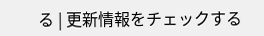る | 更新情報をチェックする